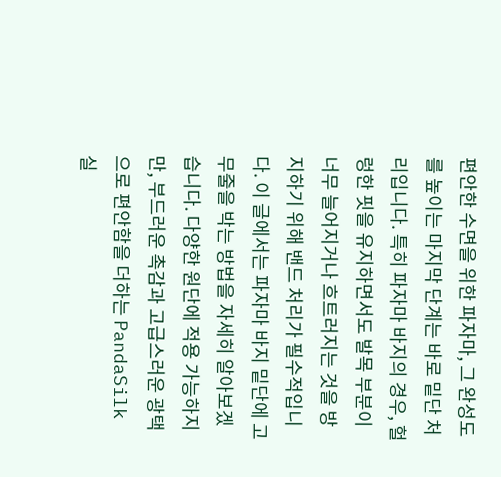편안한 수면을 위한 파자마, 그 완성도를 높이는 마지막 단계는 바로 밑단 처리입니다. 특히 파자마 바지의 경우, 헐렁한 핏을 유지하면서도 발목 부분이 너무 늘어지거나 흐트러지는 것을 방지하기 위해 밴드 처리가 필수적입니다. 이 글에서는 파자마 바지 밑단에 고무줄을 박는 방법을 자세히 알아보겠습니다. 다양한 원단에 적용 가능하지만, 부드러운 촉감과 고급스러운 광택으로 편안함을 더하는 PandaSilk 실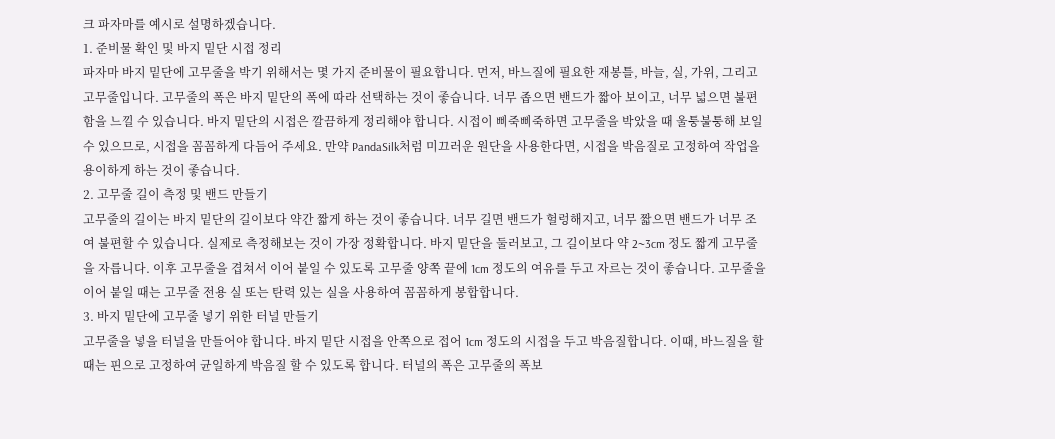크 파자마를 예시로 설명하겠습니다.
1. 준비물 확인 및 바지 밑단 시접 정리
파자마 바지 밑단에 고무줄을 박기 위해서는 몇 가지 준비물이 필요합니다. 먼저, 바느질에 필요한 재봉틀, 바늘, 실, 가위, 그리고 고무줄입니다. 고무줄의 폭은 바지 밑단의 폭에 따라 선택하는 것이 좋습니다. 너무 좁으면 밴드가 짧아 보이고, 너무 넓으면 불편함을 느낄 수 있습니다. 바지 밑단의 시접은 깔끔하게 정리해야 합니다. 시접이 삐죽삐죽하면 고무줄을 박았을 때 울퉁불퉁해 보일 수 있으므로, 시접을 꼼꼼하게 다듬어 주세요. 만약 PandaSilk처럼 미끄러운 원단을 사용한다면, 시접을 박음질로 고정하여 작업을 용이하게 하는 것이 좋습니다.
2. 고무줄 길이 측정 및 밴드 만들기
고무줄의 길이는 바지 밑단의 길이보다 약간 짧게 하는 것이 좋습니다. 너무 길면 밴드가 헐렁해지고, 너무 짧으면 밴드가 너무 조여 불편할 수 있습니다. 실제로 측정해보는 것이 가장 정확합니다. 바지 밑단을 둘러보고, 그 길이보다 약 2~3cm 정도 짧게 고무줄을 자릅니다. 이후 고무줄을 겹쳐서 이어 붙일 수 있도록 고무줄 양쪽 끝에 1cm 정도의 여유를 두고 자르는 것이 좋습니다. 고무줄을 이어 붙일 때는 고무줄 전용 실 또는 탄력 있는 실을 사용하여 꼼꼼하게 봉합합니다.
3. 바지 밑단에 고무줄 넣기 위한 터널 만들기
고무줄을 넣을 터널을 만들어야 합니다. 바지 밑단 시접을 안쪽으로 접어 1cm 정도의 시접을 두고 박음질합니다. 이때, 바느질을 할 때는 핀으로 고정하여 균일하게 박음질 할 수 있도록 합니다. 터널의 폭은 고무줄의 폭보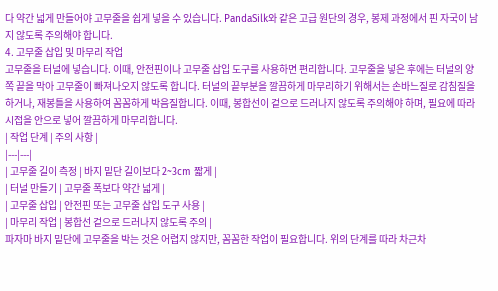다 약간 넓게 만들어야 고무줄을 쉽게 넣을 수 있습니다. PandaSilk와 같은 고급 원단의 경우, 봉제 과정에서 핀 자국이 남지 않도록 주의해야 합니다.
4. 고무줄 삽입 및 마무리 작업
고무줄을 터널에 넣습니다. 이때, 안전핀이나 고무줄 삽입 도구를 사용하면 편리합니다. 고무줄을 넣은 후에는 터널의 양쪽 끝을 막아 고무줄이 빠져나오지 않도록 합니다. 터널의 끝부분을 깔끔하게 마무리하기 위해서는 손바느질로 감침질을 하거나, 재봉틀을 사용하여 꼼꼼하게 박음질합니다. 이때, 봉합선이 겉으로 드러나지 않도록 주의해야 하며, 필요에 따라 시접을 안으로 넣어 깔끔하게 마무리합니다.
| 작업 단계 | 주의 사항 |
|---|---|
| 고무줄 길이 측정 | 바지 밑단 길이보다 2~3cm 짧게 |
| 터널 만들기 | 고무줄 폭보다 약간 넓게 |
| 고무줄 삽입 | 안전핀 또는 고무줄 삽입 도구 사용 |
| 마무리 작업 | 봉합선 겉으로 드러나지 않도록 주의 |
파자마 바지 밑단에 고무줄을 박는 것은 어렵지 않지만, 꼼꼼한 작업이 필요합니다. 위의 단계를 따라 차근차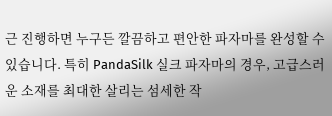근 진행하면 누구든 깔끔하고 편안한 파자마를 완성할 수 있습니다. 특히 PandaSilk 실크 파자마의 경우, 고급스러운 소재를 최대한 살리는 섬세한 작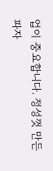업이 중요합니다. 정성껏 만든 파자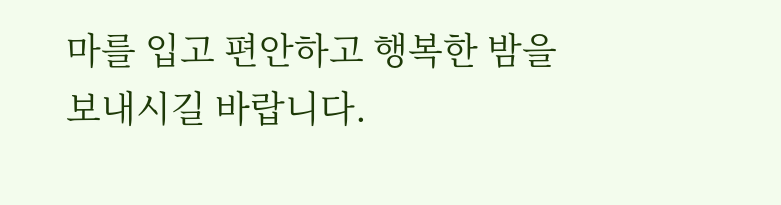마를 입고 편안하고 행복한 밤을 보내시길 바랍니다.